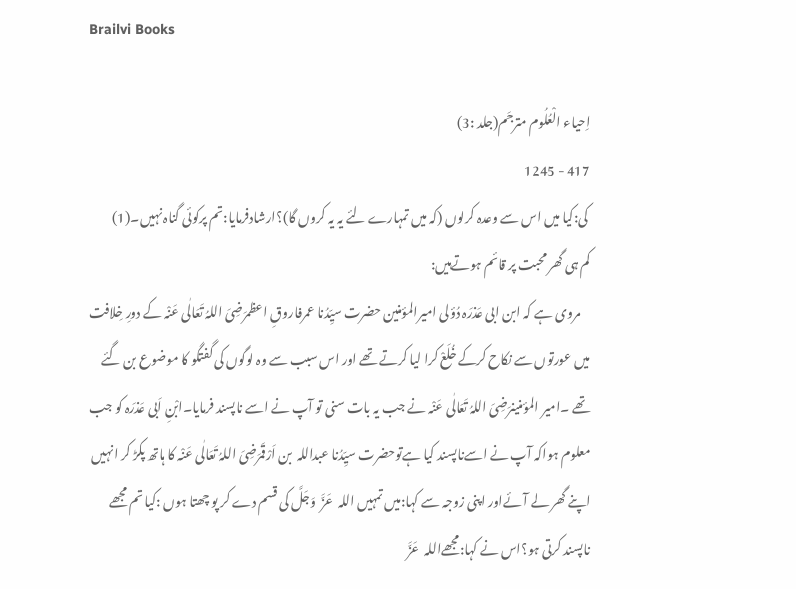Brailvi Books

اِحیاء الْعُلُوم مترجَم(جلد :3)
417 - 1245
 کی:کیا میں اس سے وعدہ کرلوں (کہ میں تمہارے لئے یہ یہ کروں گا)؟ارشادفرمایا:تم پرکوئی گناہ نہیں۔(1)
کم ہی گھر محبت پر قائم ہوتےہیں:
    مروی ہے کہ ابن ابی عَذرَہ دُؤلی امیرالمؤمنین حضرت سیِّدُنا عمرفاروقِ اعظمرَضِیَ اللہُ تَعَالٰی عَنْہ کے دورِ خِلافت میں عورتوں سے نکاح کرکے خُلَعْ کرا لیا کرتے تھے اور اس سبب سے وہ لوگوں کی گفتگو کا موضوع بن گئے تھے ۔امیر المؤمنینرَضِیَ اللہُ تَعَالٰی عَنْہ نے جب یہ بات سنی تو آپ نے اسے ناپسند فرمایا۔ابْنِ اَبی عَذرَہ کو جب معلوم ہواکہ آپ نے اسےناپسند کیا ہےتوحضرت سیِّدُنا عبداللہ  بن اَرْقَمرَضِیَ اللہُ تَعَالٰی عَنْہ کا ہاتھ پکڑ کر انہیں اپنے گھر لے آئےاور اپنی زوجہ سے کہا:میں تمہیں اللہ  عَزَّ  وَجَلَّ کی قسم دے کر پو چھتا ہوں :کیا تم مجھے ناپسند کرتی ہو؟اس نے کہا:مجھےاللہ  عَزَّ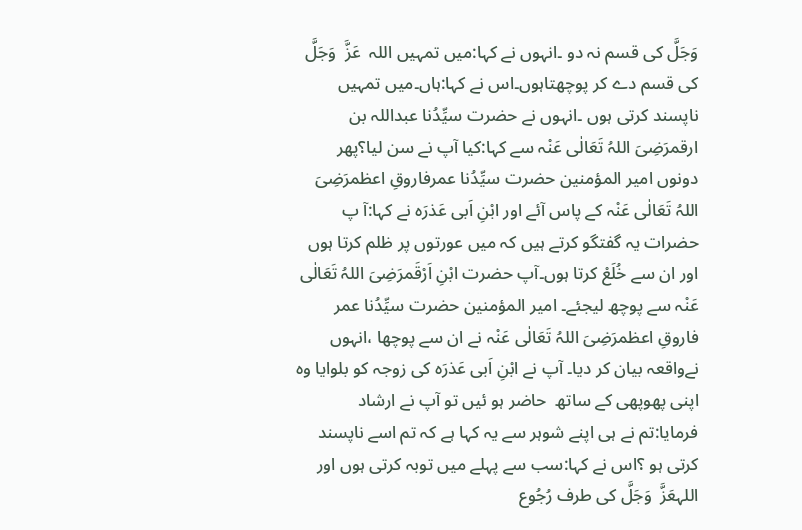وَجَلَّ کی قسم نہ دو ۔انہوں نے کہا:میں تمہیں اللہ  عَزَّ  وَجَلَّ کی قسم دے کر پوچھتاہوں۔اس نے کہا:ہاں۔میں تمہیں ناپسند کرتی ہوں ۔انہوں نے حضرت سیِّدُنا عبداللہ بن ارقمرَضِیَ اللہُ تَعَالٰی عَنْہ سے کہا:کیا آپ نے سن لیا؟پھر دونوں امیر المؤمنین حضرت سیِّدُنا عمرفاروقِ اعظمرَضِیَ اللہُ تَعَالٰی عَنْہ کے پاس آئے اور ابْنِ اَبی عَذرَہ نے کہا:آ پ حضرات یہ گفتگو کرتے ہیں کہ میں عورتوں پر ظلم کرتا ہوں اور ان سے خُلَعْ کرتا ہوں۔آپ حضرت ابْنِ اَرْقَمرَضِیَ اللہُ تَعَالٰی عَنْہ سے پوچھ لیجئے۔ امیر المؤمنین حضرت سیِّدُنا عمر فاروقِ اعظمرَضِیَ اللہُ تَعَالٰی عَنْہ نے ان سے پوچھا ،انہوں نےواقعہ بیان کر دیا۔ آپ نے ابْنِ اَبی عَذرَہ کی زوجہ کو بلوایا وہ اپنی پھوپھی کے ساتھ  حاضر ہو ئیں تو آپ نے ارشاد فرمایا:تم نے ہی اپنے شوہر سے یہ کہا ہے کہ تم اسے ناپسند کرتی ہو ؟اس نے کہا:سب سے پہلے میں توبہ کرتی ہوں اور اللہعَزَّ  وَجَلَّ کی طرف رُجُوع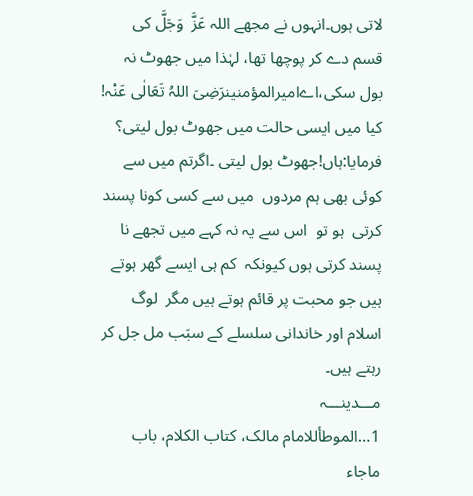لاتی ہوں۔انہوں نے مجھے اللہ عَزَّ  وَجَلَّ کی قسم دے کر پوچھا تھا، لہٰذا میں جھوٹ نہ بول سکی،اےامیرالمؤمنینرَضِیَ اللہُ تَعَالٰی عَنْہ! کیا میں ایسی حالت میں جھوٹ بول لیتی؟ فرمایا:ہاں!جھوٹ بول لیتی ۔اگرتم میں سے کوئی بھی ہم مردوں  میں سے کسی کونا پسند کرتی  ہو تو  اس سے یہ نہ کہے میں تجھے نا پسند کرتی ہوں کیونکہ  کم ہی ایسے گھر ہوتے ہیں جو محبت پر قائم ہوتے ہیں مگر  لوگ اسلام اور خاندانی سلسلے کے سبَب مل جل کر رہتے ہیں۔
مـــدینـــہ
1…الموطأللامام مالک، کتاب الکلام، باب ماجاء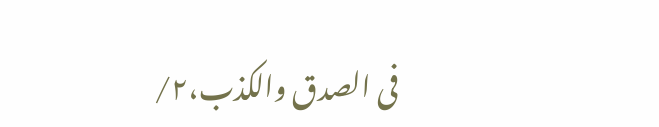فی الصدق والکذب،۲/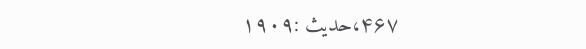۴۶۷،حدیث :۱۹۰۹